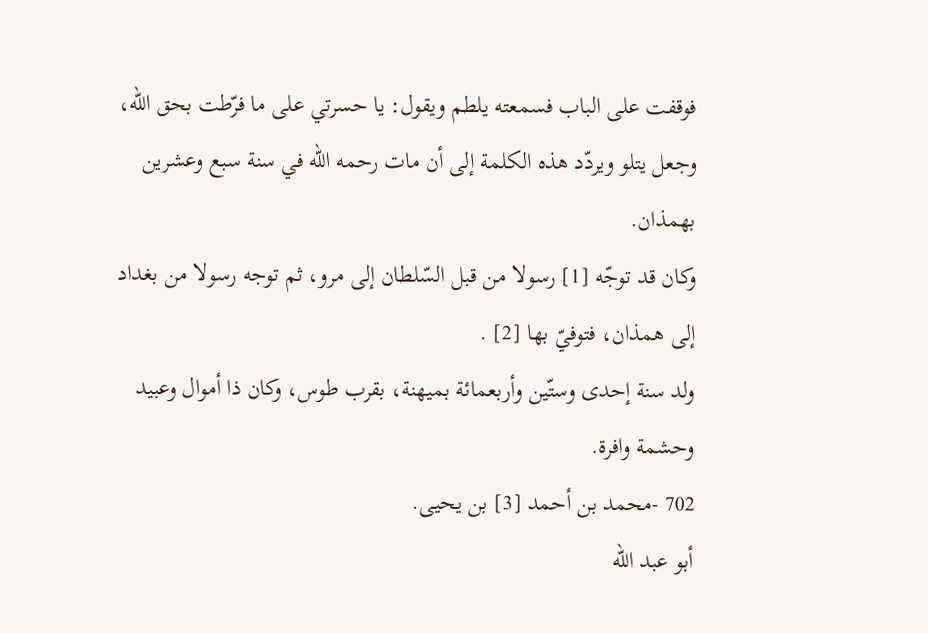فوقفت على الباب فسمعته يلطم ويقول: يا حسرتي على ما فرّطت بحق الله، وجعل يتلو ويردّد هذه الكلمة إلى أن مات رحمه الله في سنة سبع وعشرين بهمذان.
وكان قد توجّه [1] رسولا من قبل السّلطان إلى مرو، ثم توجه رسولا من بغداد إلى همذان، فتوفيّ بها [2] .
ولد سنة إحدى وستّين وأربعمائة بميهنة، بقرب طوس، وكان ذا أموال وعبيد وحشمة وافرة.
702 -محمد بن أحمد [3] بن يحيى.
أبو عبد الله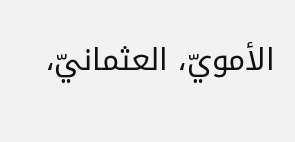الأمويّ، العثمانيّ،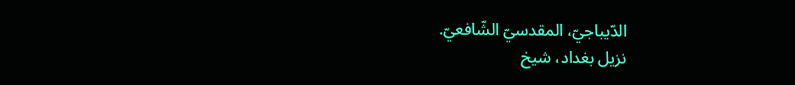الدّيباجيّ، المقدسيّ الشّافعيّ.
نزيل بغداد، شيخ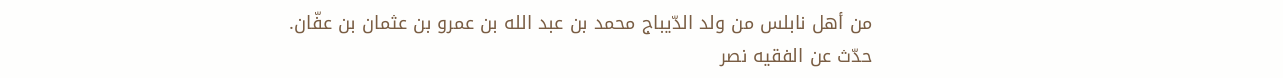من أهل نابلس من ولد الدّيباج محمد بن عبد الله بن عمرو بن عثمان بن عفّان.
حدّث عن الفقيه نصر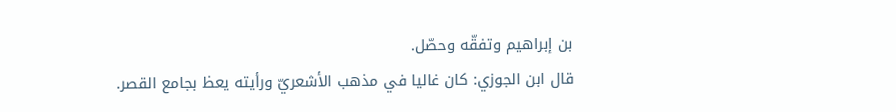بن إبراهيم وتفقّه وحصّل.
قال ابن الجوزي: كان غاليا في مذهب الأشعريّ ورأيته يعظ بجامع القصر.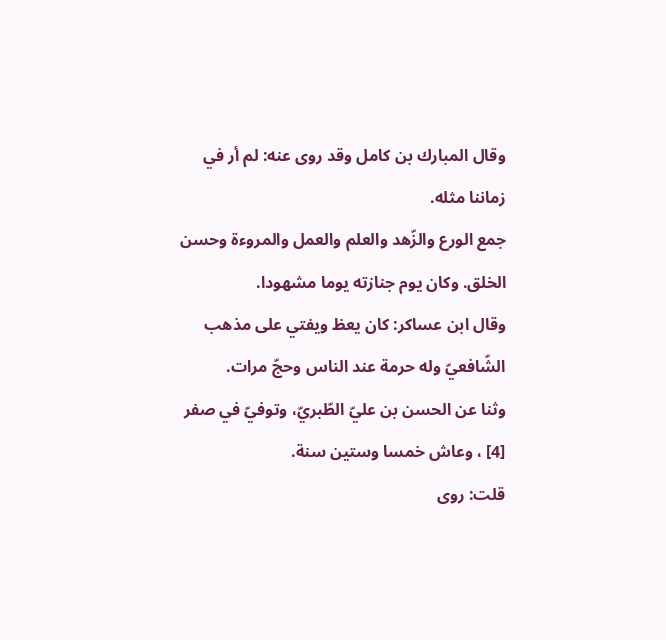وقال المبارك بن كامل وقد روى عنه: لم أر في زماننا مثله.
جمع الورع والزّهد والعلم والعمل والمروءة وحسن الخلق. وكان يوم جنازته يوما مشهودا.
وقال ابن عساكر: كان يعظ ويفتي على مذهب الشّافعيّ وله حرمة عند الناس وحجّ مرات.
وثنا عن الحسن بن عليّ الطّبريّ، وتوفيّ في صفر [4] ، وعاش خمسا وستين سنة.
قلت: روى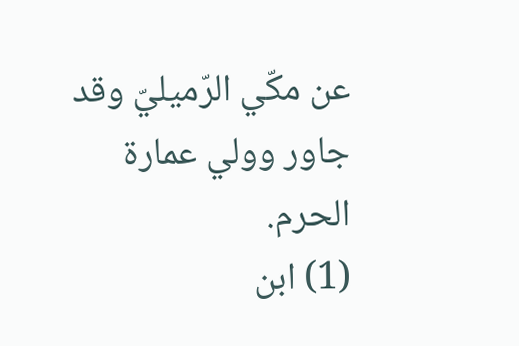عن مكّي الرّميليّ وقد جاور وولي عمارة الحرم.
(1) ابن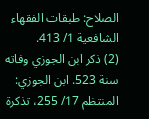الصلاح: طبقات الفقهاء الشافعية 1/ 413.
(2) ذكر ابن الجوزي وفاته سنة 523. ابن الجوزي: المنتظم 17/ 255، تذكرة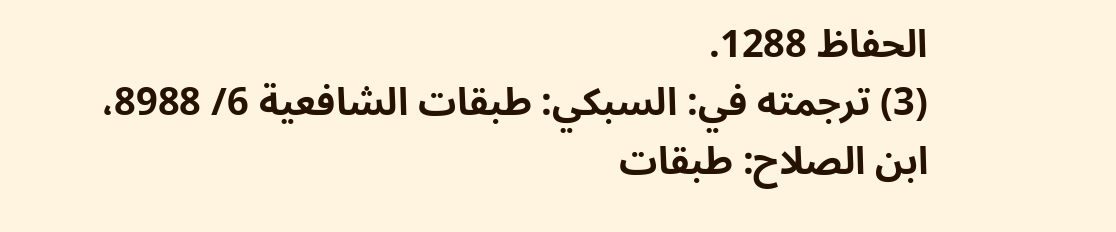الحفاظ 1288.
(3) ترجمته في: السبكي: طبقات الشافعية 6/ 8988، ابن الصلاح: طبقات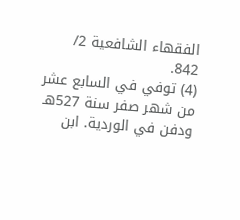الفقهاء الشافعية 2/ 842.
(4) توفي في السابع عشر من شهر صفر سنة 527هـ ودفن في الوردية. ابن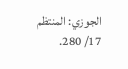الجوزي: المنتظم 17/ 280.